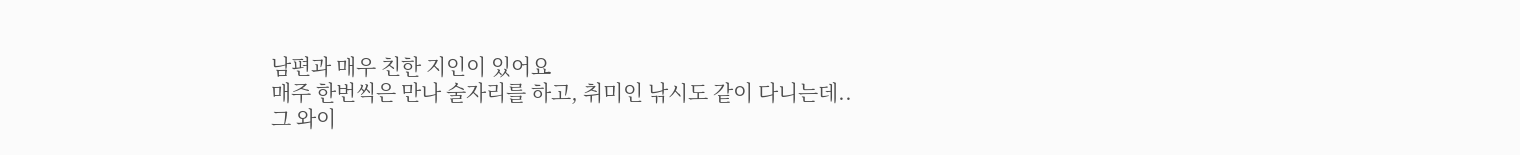남편과 매우 친한 지인이 있어요
매주 한번씩은 만나 술자리를 하고, 취미인 낚시도 같이 다니는데..
그 와이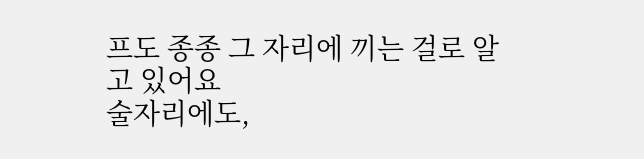프도 종종 그 자리에 끼는 걸로 알고 있어요
술자리에도,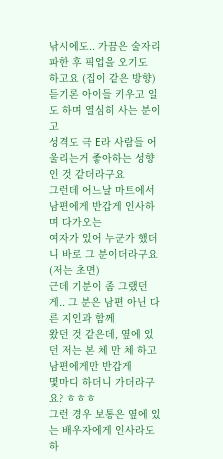낚시에도.. 가끔은 술자리 파한 후 픽업을 오기도
하고요 (집이 같은 방향)
듣기론 아이들 키우고 일도 하며 열심히 사는 분이고
성격도 극 E라 사람들 어울리는거 좋아하는 성향인 것 같더라구요
그런데 어느날 마트에서 남편에게 반갑게 인사하며 다가오는
여자가 있어 누군가 했더니 바로 그 분이더라구요 (저는 초면)
근데 기분이 좀 그랬던게.. 그 분은 남편 아닌 다른 지인과 함께
왔던 것 같은데, 옆에 있던 저는 본 체 만 체 하고 남편에게만 반갑게
몇마디 하더니 가더라구요? ㅎㅎㅎ
그런 경우 보통은 옆에 있는 배우자에게 인사라도 하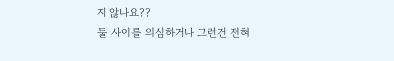지 않나요??
둘 사이를 의심하거나 그런건 전혀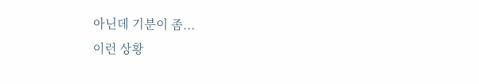아닌데 기분이 좀...
이런 상황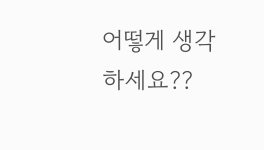어떻게 생각하세요??